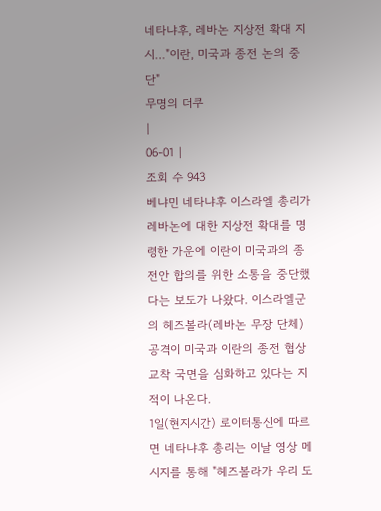네타냐후, 레바논 지상전 확대 지시…"이란, 미국과 종전 논의 중단"
무명의 더쿠
|
06-01 |
조회 수 943
베냐민 네타냐후 이스라엘 총리가 레바논에 대한 지상전 확대를 명령한 가운에 이란이 미국과의 종전안 합의를 위한 소통을 중단했다는 보도가 나왔다. 이스라엘군의 헤즈볼라(레바논 무장 단체) 공격이 미국과 이란의 종전 협상 교착 국면을 심화하고 있다는 지적이 나온다.
1일(현지시간) 로이터통신에 따르면 네타냐후 총리는 이날 영상 메시지를 통해 "헤즈볼라가 우리 도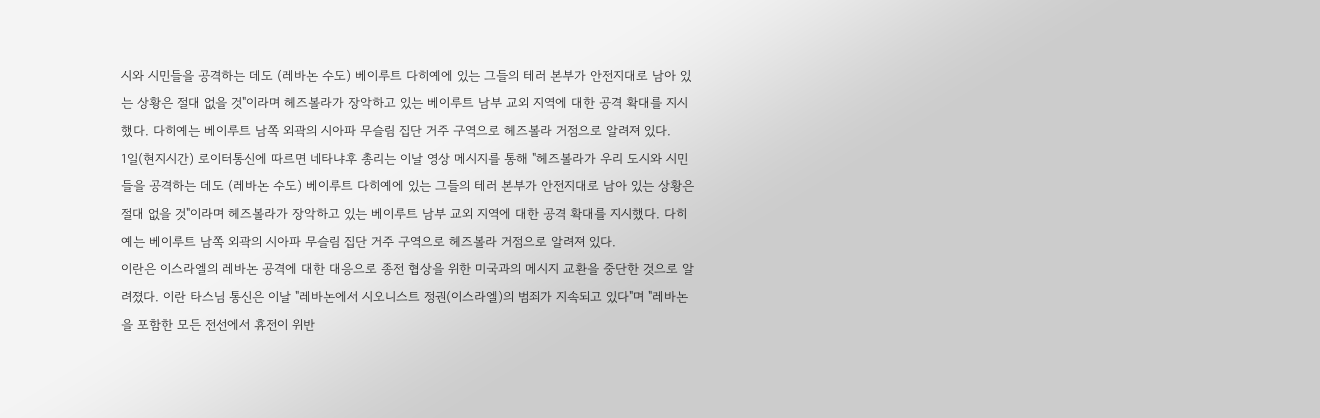시와 시민들을 공격하는 데도 (레바논 수도) 베이루트 다히예에 있는 그들의 테러 본부가 안전지대로 남아 있는 상황은 절대 없을 것"이라며 헤즈볼라가 장악하고 있는 베이루트 남부 교외 지역에 대한 공격 확대를 지시했다. 다히예는 베이루트 남쪽 외곽의 시아파 무슬림 집단 거주 구역으로 헤즈볼라 거점으로 알려져 있다.
1일(현지시간) 로이터통신에 따르면 네타냐후 총리는 이날 영상 메시지를 통해 "헤즈볼라가 우리 도시와 시민들을 공격하는 데도 (레바논 수도) 베이루트 다히예에 있는 그들의 테러 본부가 안전지대로 남아 있는 상황은 절대 없을 것"이라며 헤즈볼라가 장악하고 있는 베이루트 남부 교외 지역에 대한 공격 확대를 지시했다. 다히예는 베이루트 남쪽 외곽의 시아파 무슬림 집단 거주 구역으로 헤즈볼라 거점으로 알려져 있다.
이란은 이스라엘의 레바논 공격에 대한 대응으로 종전 협상을 위한 미국과의 메시지 교환을 중단한 것으로 알려졌다. 이란 타스님 통신은 이날 "레바논에서 시오니스트 정권(이스라엘)의 범죄가 지속되고 있다"며 "레바논을 포함한 모든 전선에서 휴전이 위반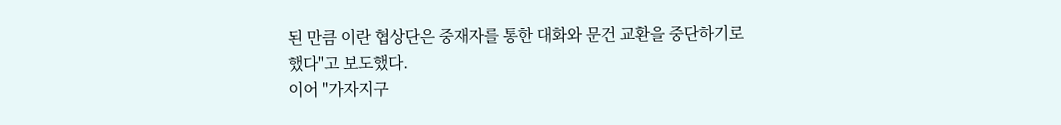된 만큼 이란 협상단은 중재자를 통한 대화와 문건 교환을 중단하기로 했다"고 보도했다.
이어 "가자지구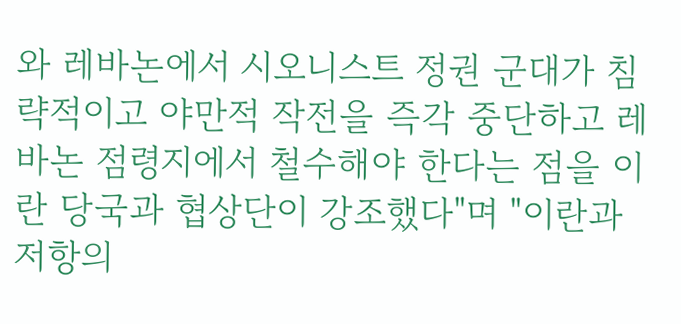와 레바논에서 시오니스트 정권 군대가 침략적이고 야만적 작전을 즉각 중단하고 레바논 점령지에서 철수해야 한다는 점을 이란 당국과 협상단이 강조했다"며 "이란과 저항의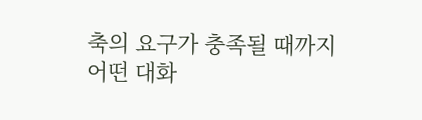축의 요구가 충족될 때까지 어떤 대화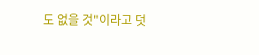도 없을 것"이라고 덧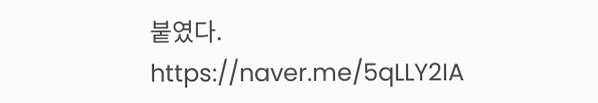붙였다.
https://naver.me/5qLLY2IA